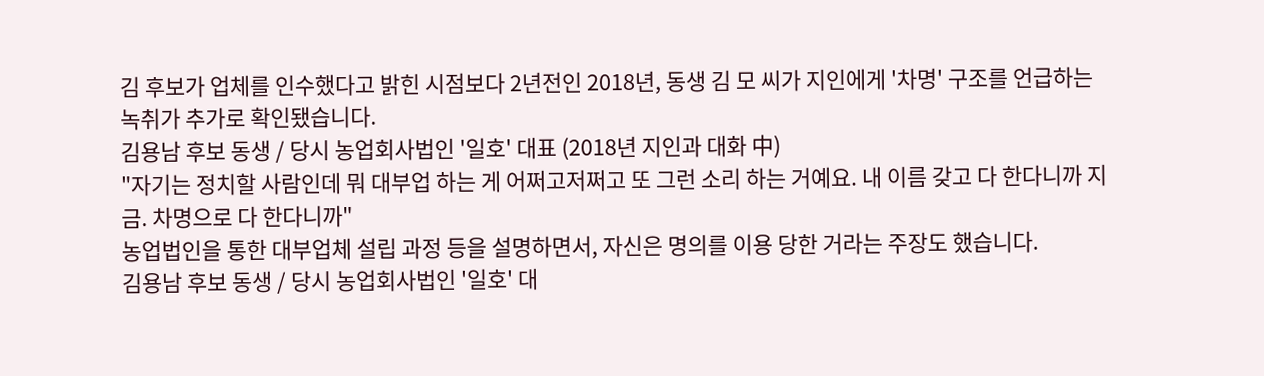김 후보가 업체를 인수했다고 밝힌 시점보다 2년전인 2018년, 동생 김 모 씨가 지인에게 '차명' 구조를 언급하는 녹취가 추가로 확인됐습니다.
김용남 후보 동생 / 당시 농업회사법인 '일호' 대표 (2018년 지인과 대화 中)
"자기는 정치할 사람인데 뭐 대부업 하는 게 어쩌고저쩌고 또 그런 소리 하는 거예요. 내 이름 갖고 다 한다니까 지금. 차명으로 다 한다니까"
농업법인을 통한 대부업체 설립 과정 등을 설명하면서, 자신은 명의를 이용 당한 거라는 주장도 했습니다.
김용남 후보 동생 / 당시 농업회사법인 '일호' 대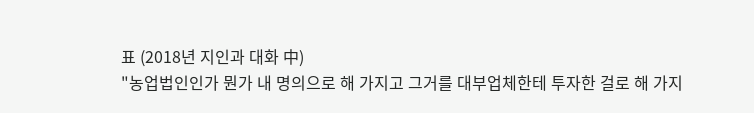표 (2018년 지인과 대화 中)
"농업법인인가 뭔가 내 명의으로 해 가지고 그거를 대부업체한테 투자한 걸로 해 가지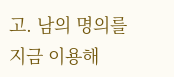고. 남의 명의를 지금 이용해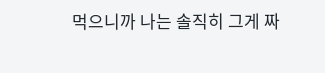먹으니까 나는 솔직히 그게 짜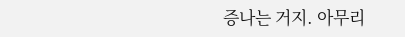증나는 거지. 아무리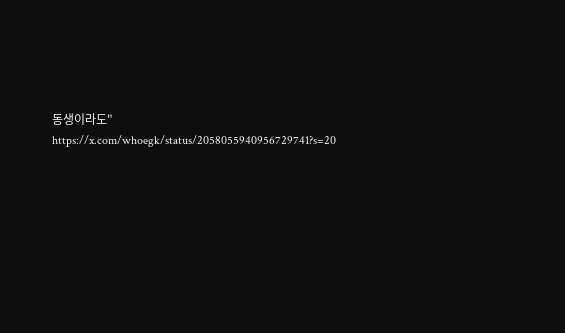동생이라도"
https://x.com/whoegk/status/2058055940956729741?s=20